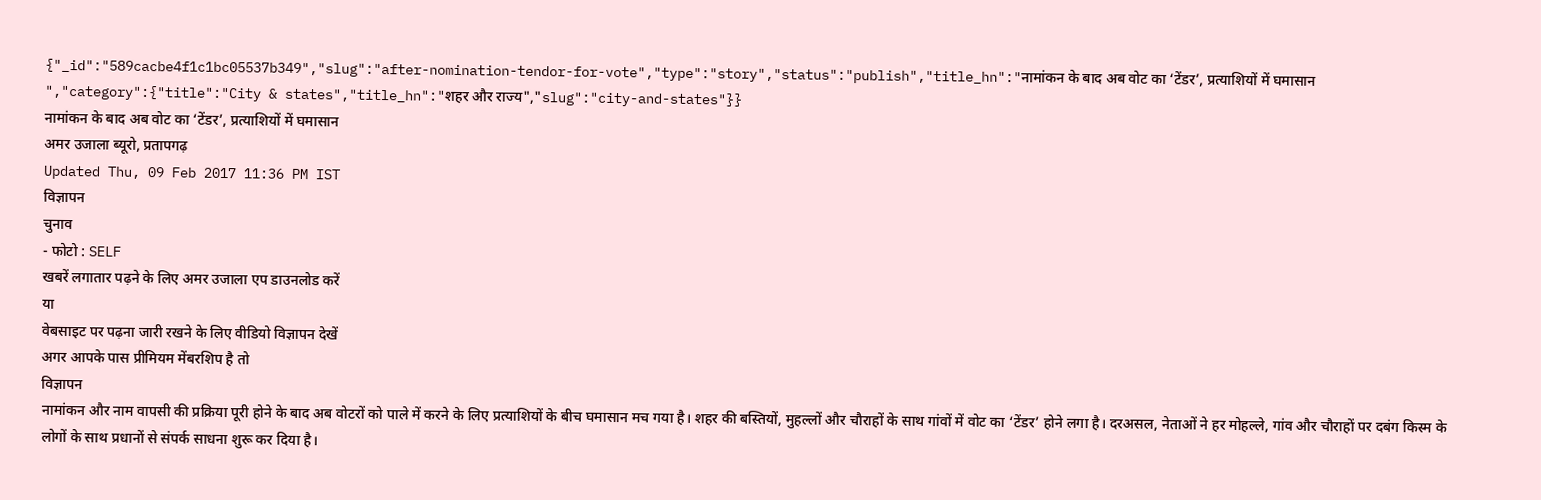{"_id":"589cacbe4f1c1bc05537b349","slug":"after-nomination-tendor-for-vote","type":"story","status":"publish","title_hn":"नामांकन के बाद अब वोट का ‘टेंडर’, प्रत्याशियों में घमासान ","category":{"title":"City & states","title_hn":"शहर और राज्य","slug":"city-and-states"}}
नामांकन के बाद अब वोट का ‘टेंडर’, प्रत्याशियों में घमासान
अमर उजाला ब्यूरो, प्रतापगढ़
Updated Thu, 09 Feb 2017 11:36 PM IST
विज्ञापन
चुनाव
- फोटो : SELF
खबरें लगातार पढ़ने के लिए अमर उजाला एप डाउनलोड करें
या
वेबसाइट पर पढ़ना जारी रखने के लिए वीडियो विज्ञापन देखें
अगर आपके पास प्रीमियम मेंबरशिप है तो
विज्ञापन
नामांकन और नाम वापसी की प्रक्रिया पूरी होने के बाद अब वोटरों को पाले में करने के लिए प्रत्याशियों के बीच घमासान मच गया है। शहर की बस्तियों, मुहल्लों और चौराहों के साथ गांवों में वोट का ‘टेंडर’ होने लगा है। दरअसल, नेताओं ने हर मोहल्ले, गांव और चौराहों पर दबंग किस्म के लोगों के साथ प्रधानों से संपर्क साधना शुरू कर दिया है।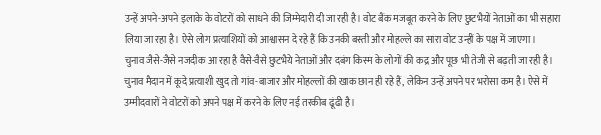उन्हें अपने-अपने इलाके के वोटरों को साधने की जिम्मेदारी दी जा रही है। वोट बैंक मजबूत करने के लिए छुटभैयों नेताओं का भी सहारा लिया जा रहा है। ऐसे लोग प्रत्याशियों को आश्वासन दे रहे हैं कि उनकी बस्ती और मोहल्ले का सारा वोट उन्हीं के पक्ष में जाएगा।
चुनाव जैसे-जैसे नजदीक आ रहा है वैसे-वैसे छुटभैये नेताओं और दबंग किस्म के लोगों की कद्र और पूछ भी तेजी से बढ़ती जा रही है। चुनाव मैदान में कूदे प्रत्याशी खुद तो गांव-बाजार और मोहल्लों की खाक छान ही रहे हैं, लेकिन उन्हें अपने पर भरोसा कम है। ऐसे में उम्मीदवारों ने वोटरों को अपने पक्ष में करने के लिए नई तरकीब ढूंढी है।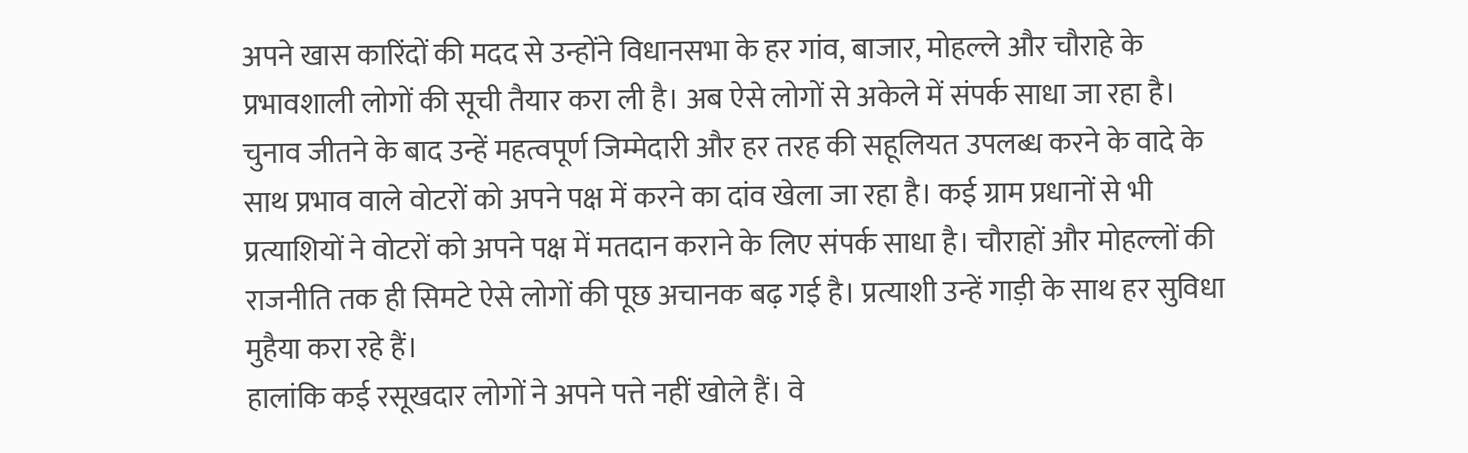अपने खास कारिंदों की मदद से उन्होंने विधानसभा के हर गांव, बाजार, मोहल्ले और चौराहे के प्रभावशाली लोगों की सूची तैयार करा ली है। अब ऐसे लोगों से अकेले में संपर्क साधा जा रहा है। चुनाव जीतने के बाद उन्हें महत्वपूर्ण जिम्मेदारी और हर तरह की सहूलियत उपलब्ध करने के वादे के साथ प्रभाव वाले वोटरों को अपने पक्ष में करने का दांव खेला जा रहा है। कई ग्राम प्रधानों से भी प्रत्याशियों ने वोटरों को अपने पक्ष में मतदान कराने के लिए संपर्क साधा है। चौराहों और मोहल्लों की राजनीति तक ही सिमटे ऐसे लोगों की पूछ अचानक बढ़ गई है। प्रत्याशी उन्हें गाड़ी के साथ हर सुविधा मुहैया करा रहे हैं।
हालांकि कई रसूखदार लोगों ने अपने पत्ते नहीं खोले हैं। वे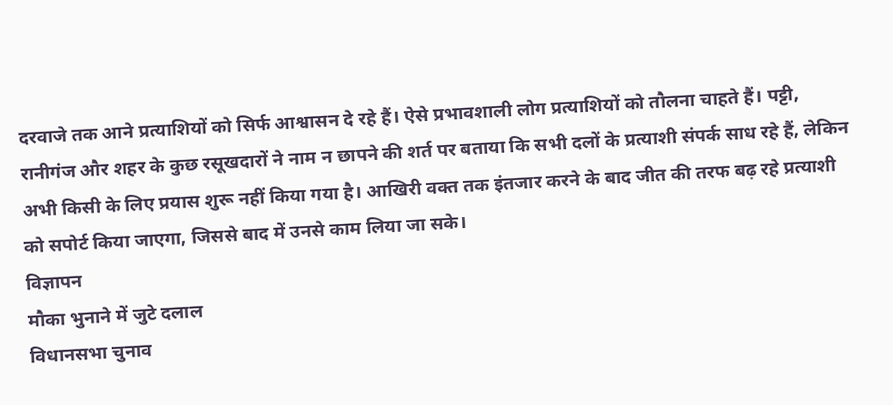दरवाजे तक आने प्रत्याशियों को सिर्फ आश्वासन दे रहे हैं। ऐसे प्रभावशाली लोग प्रत्याशियों को तौलना चाहते हैं। पट्टी, रानीगंज और शहर के कुछ रसूखदारों ने नाम न छापने की शर्त पर बताया कि सभी दलों के प्रत्याशी संपर्क साध रहे हैं, लेकिन अभी किसी के लिए प्रयास शुरू नहीं किया गया है। आखिरी वक्त तक इंतजार करने के बाद जीत की तरफ बढ़ रहे प्रत्याशी को सपोर्ट किया जाएगा, जिससे बाद में उनसे काम लिया जा सके।
विज्ञापन
मौका भुनाने में जुटे दलाल
विधानसभा चुनाव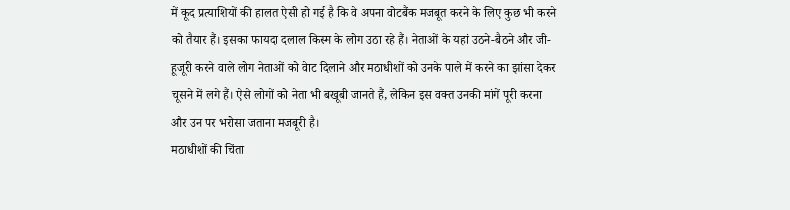में कूद प्रत्याशियों की हालत ऐसी हो गई है कि वे अपना वोटबैंक मजबूत करने के लिए कुछ भी करने को तैयार हैं। इसका फायदा दलाल किस्म के लोग उठा रहे हैं। नेताओं के यहां उठने-बैठने और जी-हूजूरी करने वाले लोग नेताओं को वेाट दिलाने और मठाधीशों को उनके पाले में करने का झांसा देकर चूसने में लगे हैं। ऐसे लोगों को नेता भी बखूबी जानते हैं, लेकिन इस वक्त उनकी मांगें पूरी करना और उन पर भरोसा जताना मजबूरी है।
मठाधीशों की चिंता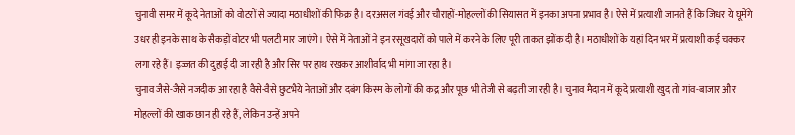चुनावी समर में कूदे नेताओं को वोटरों से ज्यादा मठाधीशों की फिक्र है। दरअसल गंवई और चौराहों-मोहल्लों की सियासत में इनका अपना प्रभाव है। ऐसे में प्रत्याशी जानते हैं कि जिधर ये घूमेंगे उधर ही इनके साथ के सैकड़ों वोटर भी पलटी मार जाएंगे। ऐसे में नेताओं ने इन रसूखदारों को पाले में करने के लिए पूरी ताकत झोंक दी है। मठाधीशों के यहां दिन भर में प्रत्याशी कई चक्कर लगा रहे हैं। इज्जत की दुहाई दी जा रही है और सिर पर हाथ रखकर आशीर्वाद भी मांगा जा रहा है।
चुनाव जैसे-जैसे नजदीक आ रहा है वैसे-वैसे छुटभैये नेताओं और दबंग किस्म के लोगों की कद्र और पूछ भी तेजी से बढ़ती जा रही है। चुनाव मैदान में कूदे प्रत्याशी खुद तो गांव-बाजार और मोहल्लों की खाक छान ही रहे हैं, लेकिन उन्हें अपने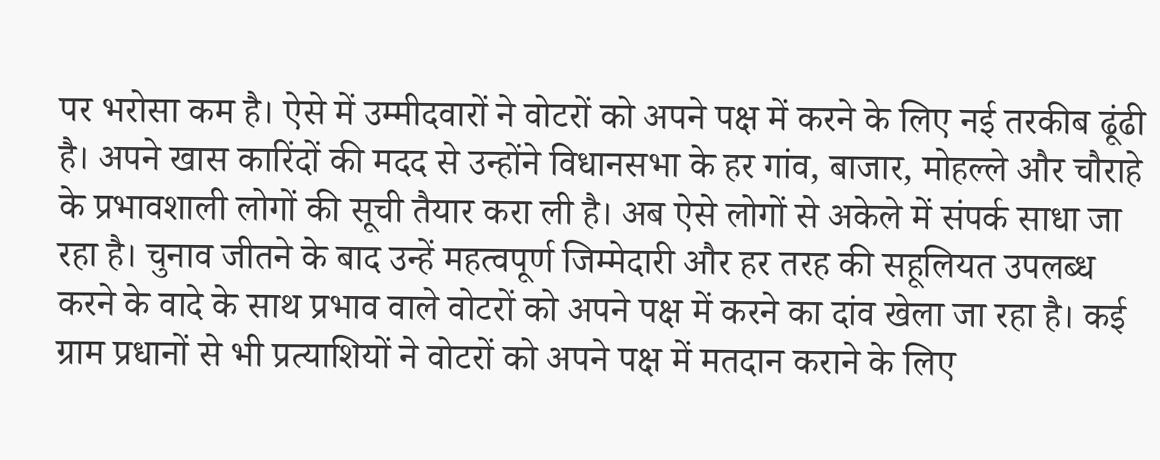पर भरोसा कम है। ऐसे में उम्मीदवारों ने वोटरों को अपने पक्ष में करने के लिए नई तरकीब ढूंढी है। अपने खास कारिंदों की मदद से उन्होंने विधानसभा के हर गांव, बाजार, मोहल्ले और चौराहे के प्रभावशाली लोगों की सूची तैयार करा ली है। अब ऐसे लोगों से अकेले में संपर्क साधा जा रहा है। चुनाव जीतने के बाद उन्हें महत्वपूर्ण जिम्मेदारी और हर तरह की सहूलियत उपलब्ध करने के वादे के साथ प्रभाव वाले वोटरों को अपने पक्ष में करने का दांव खेला जा रहा है। कई ग्राम प्रधानों से भी प्रत्याशियों ने वोटरों को अपने पक्ष में मतदान कराने के लिए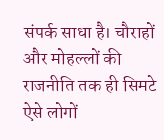संपर्क साधा है। चौराहों और मोहल्लों की राजनीति तक ही सिमटे ऐसे लोगों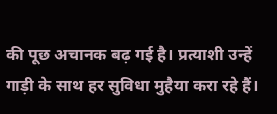की पूछ अचानक बढ़ गई है। प्रत्याशी उन्हें गाड़ी के साथ हर सुविधा मुहैया करा रहे हैं।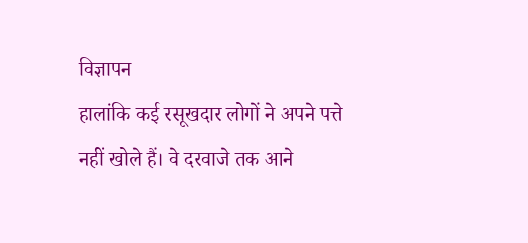विज्ञापन
हालांकि कई रसूखदार लोगों ने अपने पत्ते नहीं खोले हैं। वे दरवाजे तक आने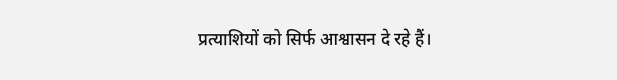प्रत्याशियों को सिर्फ आश्वासन दे रहे हैं।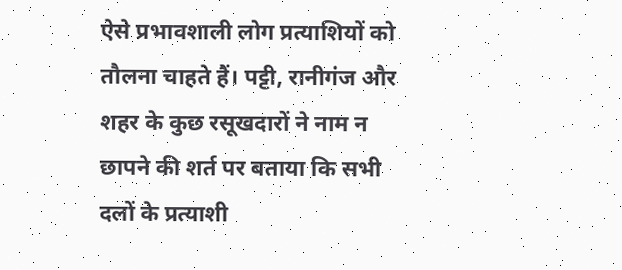ऐसे प्रभावशाली लोग प्रत्याशियों को तौलना चाहते हैं। पट्टी, रानीगंज और शहर के कुछ रसूखदारों ने नाम न छापने की शर्त पर बताया कि सभी दलों के प्रत्याशी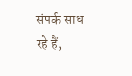संपर्क साध रहे हैं,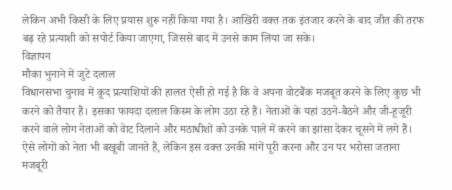लेकिन अभी किसी के लिए प्रयास शुरू नहीं किया गया है। आखिरी वक्त तक इंतजार करने के बाद जीत की तरफ बढ़ रहे प्रत्याशी को सपोर्ट किया जाएगा, जिससे बाद में उनसे काम लिया जा सके।
विज्ञापन
मौका भुनाने में जुटे दलाल
विधानसभा चुनाव में कूद प्रत्याशियों की हालत ऐसी हो गई है कि वे अपना वोटबैंक मजबूत करने के लिए कुछ भी करने को तैयार हैं। इसका फायदा दलाल किस्म के लोग उठा रहे हैं। नेताओं के यहां उठने-बैठने और जी-हूजूरी करने वाले लोग नेताओं को वेाट दिलाने और मठाधीशों को उनके पाले में करने का झांसा देकर चूसने में लगे हैं। ऐसे लोगों को नेता भी बखूबी जानते हैं, लेकिन इस वक्त उनकी मांगें पूरी करना और उन पर भरोसा जताना मजबूरी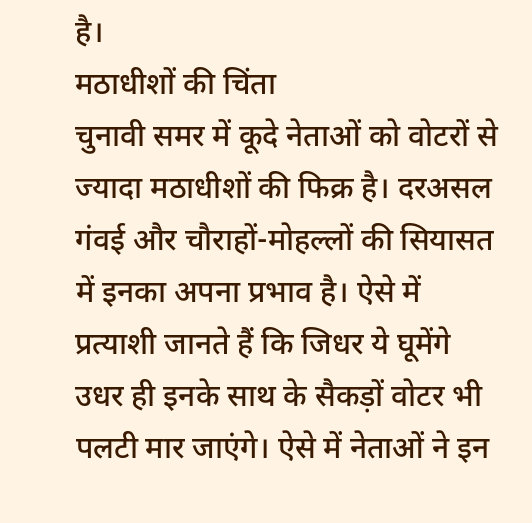है।
मठाधीशों की चिंता
चुनावी समर में कूदे नेताओं को वोटरों से ज्यादा मठाधीशों की फिक्र है। दरअसल गंवई और चौराहों-मोहल्लों की सियासत में इनका अपना प्रभाव है। ऐसे में प्रत्याशी जानते हैं कि जिधर ये घूमेंगे उधर ही इनके साथ के सैकड़ों वोटर भी पलटी मार जाएंगे। ऐसे में नेताओं ने इन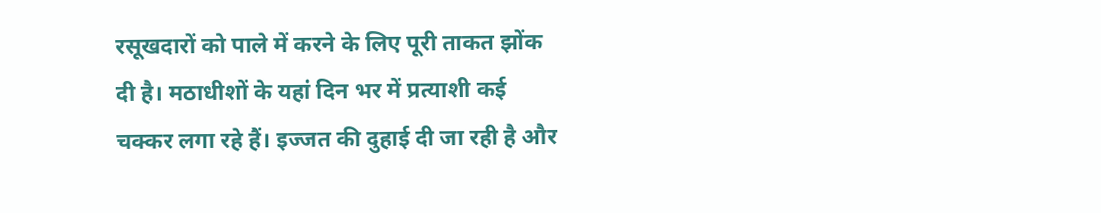रसूखदारों को पाले में करने के लिए पूरी ताकत झोंक दी है। मठाधीशों के यहां दिन भर में प्रत्याशी कई चक्कर लगा रहे हैं। इज्जत की दुहाई दी जा रही है और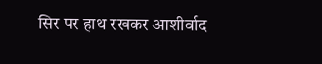सिर पर हाथ रखकर आशीर्वाद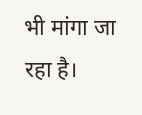भी मांगा जा रहा है।